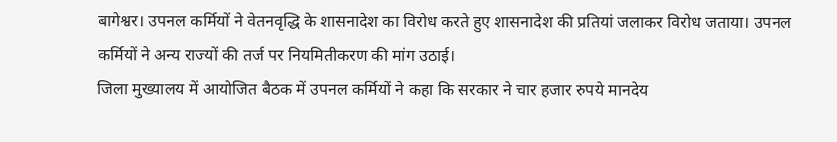बागेश्वर। उपनल कर्मियों ने वेतनवृद्धि के शासनादेश का विरोध करते हुए शासनादेश की प्रतियां जलाकर विरोध जताया। उपनल कर्मियों ने अन्य राज्यों की तर्ज पर नियमितीकरण की मांग उठाई।
जिला मुख्यालय में आयोजित बैठक में उपनल कर्मियों ने कहा कि सरकार ने चार हजार रुपये मानदेय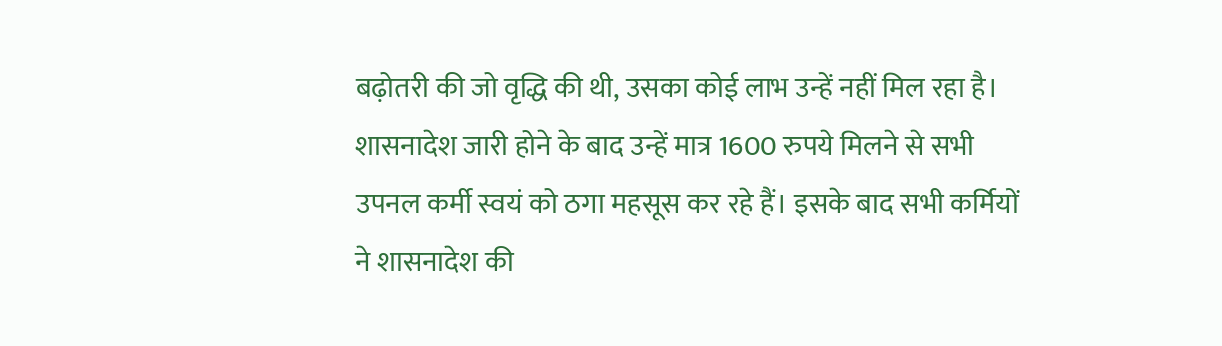बढ़ोतरी की जो वृद्धि की थी, उसका कोई लाभ उन्हें नहीं मिल रहा है।
शासनादेश जारी होने के बाद उन्हें मात्र 1600 रुपये मिलने से सभी उपनल कर्मी स्वयं को ठगा महसूस कर रहे हैं। इसके बाद सभी कर्मियों ने शासनादेश की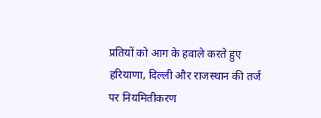प्रतियों को आग के हवाले करते हुए हरियाणा, दिल्ली और राजस्थान की तर्ज पर नियमितीकरण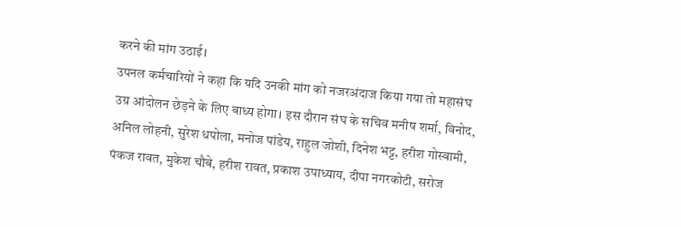करने की मांग उठाई।
उपनल कर्मचारियों ने कहा कि यदि उनकी मांग को नजरअंदाज किया गया तो महासंघ उग्र आंदोलन छेड़ने के लिए बाध्य होगा। इस दौरान संघ के सचिव मनीष शर्मा, विनोद, अनिल लोहनी, सुरेश धपोला, मनोज पांडेय, राहुल जोशी, दिनेश भट्ट, हरीश गोस्वामी, पंकज रावत, मुकेश चौबे, हरीश रावत, प्रकाश उपाध्याय, दीपा नगरकोटी, सरोज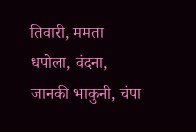तिवारी, ममता धपोला, वंदना, जानकी भाकुनी, चंपा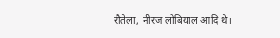रौतेला, नीरज लोबियाल आदि थे।